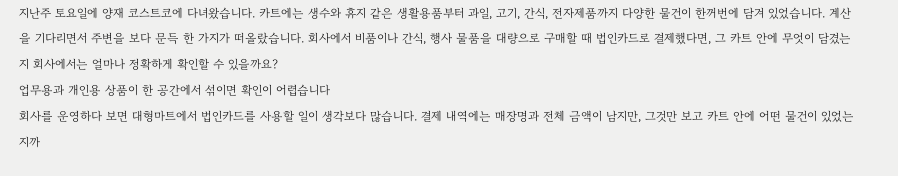지난주 토요일에 양재 코스트코에 다녀왔습니다. 카트에는 생수와 휴지 같은 생활용품부터 과일, 고기, 간식, 전자제품까지 다양한 물건이 한꺼번에 담겨 있었습니다. 계산을 기다리면서 주변을 보다 문득 한 가지가 떠올랐습니다. 회사에서 비품이나 간식, 행사 물품을 대량으로 구매할 때 법인카드로 결제했다면, 그 카트 안에 무엇이 담겼는지 회사에서는 얼마나 정확하게 확인할 수 있을까요?
업무용과 개인용 상품이 한 공간에서 섞이면 확인이 어렵습니다
회사를 운영하다 보면 대형마트에서 법인카드를 사용할 일이 생각보다 많습니다. 결제 내역에는 매장명과 전체 금액이 남지만, 그것만 보고 카트 안에 어떤 물건이 있었는지까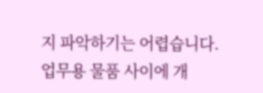지 파악하기는 어렵습니다. 업무용 물품 사이에 개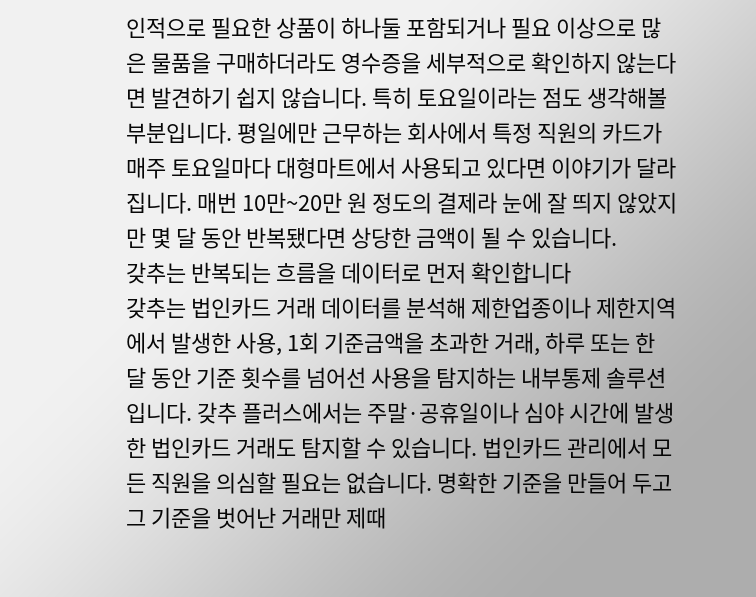인적으로 필요한 상품이 하나둘 포함되거나 필요 이상으로 많은 물품을 구매하더라도 영수증을 세부적으로 확인하지 않는다면 발견하기 쉽지 않습니다. 특히 토요일이라는 점도 생각해볼 부분입니다. 평일에만 근무하는 회사에서 특정 직원의 카드가 매주 토요일마다 대형마트에서 사용되고 있다면 이야기가 달라집니다. 매번 10만~20만 원 정도의 결제라 눈에 잘 띄지 않았지만 몇 달 동안 반복됐다면 상당한 금액이 될 수 있습니다.
갖추는 반복되는 흐름을 데이터로 먼저 확인합니다
갖추는 법인카드 거래 데이터를 분석해 제한업종이나 제한지역에서 발생한 사용, 1회 기준금액을 초과한 거래, 하루 또는 한 달 동안 기준 횟수를 넘어선 사용을 탐지하는 내부통제 솔루션입니다. 갖추 플러스에서는 주말·공휴일이나 심야 시간에 발생한 법인카드 거래도 탐지할 수 있습니다. 법인카드 관리에서 모든 직원을 의심할 필요는 없습니다. 명확한 기준을 만들어 두고 그 기준을 벗어난 거래만 제때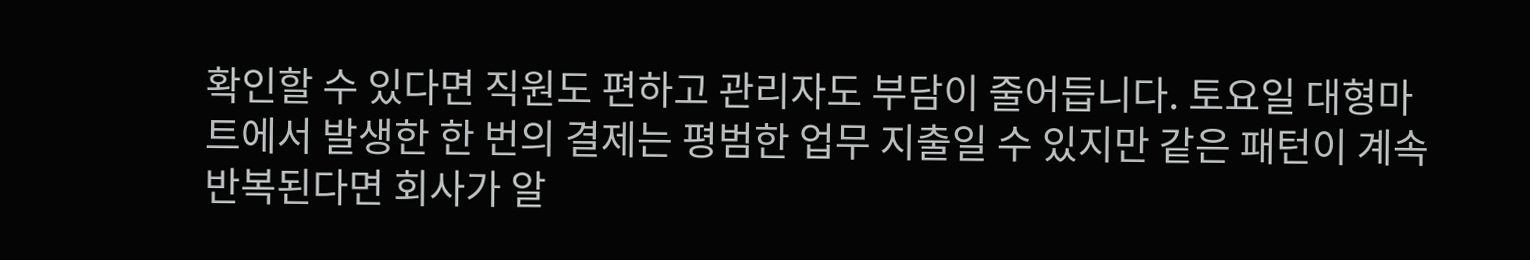확인할 수 있다면 직원도 편하고 관리자도 부담이 줄어듭니다. 토요일 대형마트에서 발생한 한 번의 결제는 평범한 업무 지출일 수 있지만 같은 패턴이 계속 반복된다면 회사가 알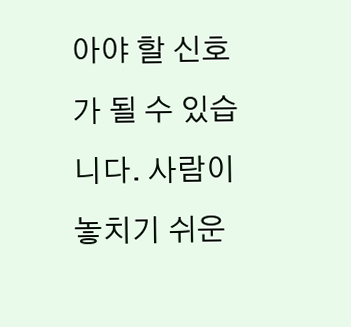아야 할 신호가 될 수 있습니다. 사람이 놓치기 쉬운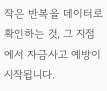작은 반복을 데이터로 확인하는 것, 그 지점에서 자금사고 예방이 시작됩니다.